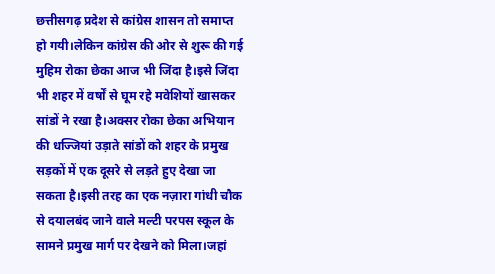छत्तीसगढ़ प्रदेश से कांग्रेस शासन तो समाप्त हो गयी।लेकिन कांग्रेस की ओर से शुरू की गई मुहिम रोका छेका आज भी जिंदा है।इसे जिंदा भी शहर में वर्षों से घूम रहे मवेशियों खासकर सांडों ने रखा है।अक्सर रोका छेका अभियान की धज्जियां उड़ाते सांडों को शहर के प्रमुख सड़कों में एक दूसरे से लड़ते हुए देखा जा सकता है।इसी तरह का एक नज़ारा गांधी चौक से दयालबंद जाने वाले मल्टी परपस स्कूल के सामने प्रमुख मार्ग पर देखने को मिला।जहां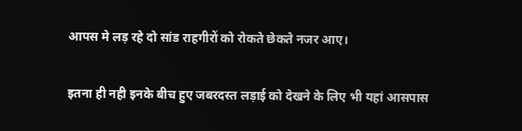आपस मे लड़ रहे दो सांड राहगीरों को रोकते छेकते नजर आए।

इतना ही नही इनके बीच हुए जबरदस्त लड़ाई को देखने के लिए भी यहां आसपास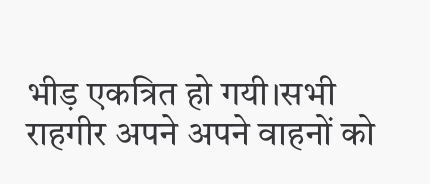भीड़ एकत्रित हो गयी।सभी राहगीर अपने अपने वाहनों को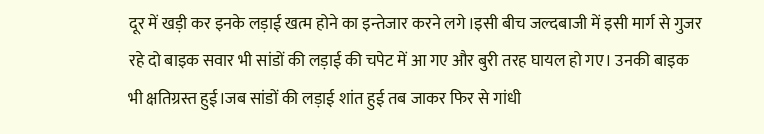दूर में खड़ी कर इनके लड़ाई खत्म होने का इन्तेजार करने लगे।इसी बीच जल्दबाजी में इसी मार्ग से गुजर रहे दो बाइक सवार भी सांडों की लड़ाई की चपेट में आ गए और बुरी तरह घायल हो गए। उनकी बाइक भी क्षतिग्रस्त हुई।जब सांडों की लड़ाई शांत हुई तब जाकर फिर से गांधी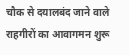चौक से दयालबंद जाने वाले राहगीरों का आवागमन शुरू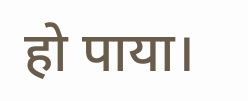हो पाया।